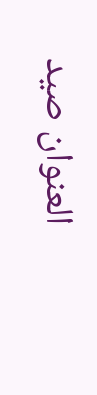العنوان صيد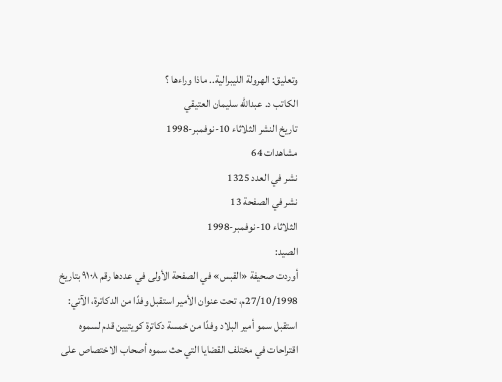وتعليق: الهرولة الليبرالية.. ماذا وراءها ؟
الكاتب د. عبدالله سليمان العتيقي
تاريخ النشر الثلاثاء 10-نوفمبر-1998
مشاهدات 64
نشر في العدد 1325
نشر في الصفحة 13
الثلاثاء 10-نوفمبر-1998
الصيد:
أوردت صحيفة «القبس» في الصفحة الأولى في عددها رقم ۹۱۰۸ بتاريخ 27/10/1998م، تحت عنوان الأمير استقبل وفدًا من الدكاترة، الآتي: استقبل سمو أمير البلاد وفدًا من خمسة دكاترة كويتيين قدم لسموه اقتراحات في مختلف القضايا التي حث سموه أصحاب الاختصاص على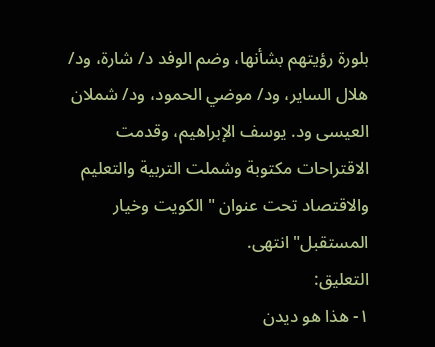بلورة رؤيتهم بشأنها، وضم الوفد د/ شارة، ود/ هلال الساير، ود/ موضي الحمود، ود/ شملان العيسى ود. يوسف الإبراهيم، وقدمت الاقتراحات مكتوبة وشملت التربية والتعليم والاقتصاد تحت عنوان "الكويت وخيار المستقبل" انتهى.
التعليق:
۱- هذا هو ديدن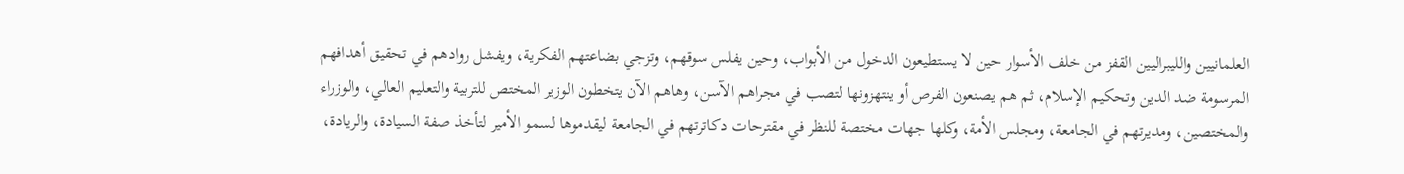العلمانيين والليبراليين القفز من خلف الأسوار حين لا يستطيعون الدخول من الأبواب، وحين يفلس سوقهم، وتزجي بضاعتهم الفكرية، ويفشل روادهم في تحقيق أهدافهم المرسومة ضد الدين وتحكيم الإسلام، ثم هم يصنعون الفرص أو ينتهزونها لتصب في مجراهم الآسن، وهاهم الآن يتخطون الوزير المختص للتربية والتعليم العالي، والوزراء والمختصين، ومديرتهم في الجامعة، ومجلس الأمة، وكلها جهات مختصة للنظر في مقترحات دكاترتهم في الجامعة ليقدموها لسمو الأمير لتأخذ صفة السيادة، والريادة،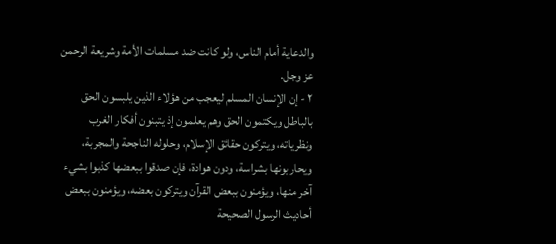والدعاية أمام الناس، ولو كانت ضد مسلمات الأمة وشريعة الرحمن عز وجل.
۲ - إن الإنسان المسلم ليعجب من هؤلاء الذين يلبسون الحق بالباطل ويكتمون الحق وهم يعلمون إذ يتبنون أفكار الغرب ونظرياته، ويتركون حقائق الإسلام، وحلوله الناجحة والمجربة، ويحاربونها بشراسة، ودون هوادة، فإن صدقوا ببعضها كذبوا بشيء آخر منها، ويؤمنون ببعض القرآن ويتركون بعضه، ويؤمنون ببعض أحاديث الرسول الصحيحة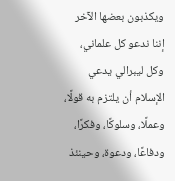ويكذبون بعضها الآخر إننا ندعو كل علماني، وكل ليبرالي يدعي الإسلام أن يلتزم به قولًا، وعملًا، وسلوكًا، وفكرًا، ودفاعًا، ودعوة، وحينئذ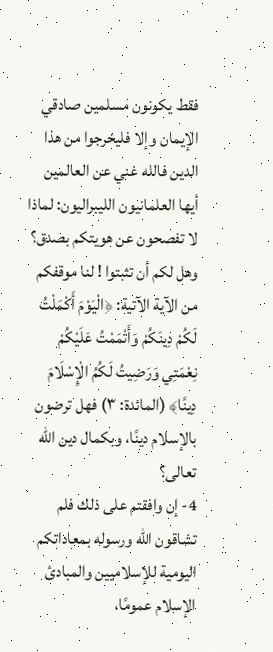فقط يكونون مسلمين صادقي الإيمان وإلا فليخرجوا من هذا الدين فالله غني عن العالمين أيها العلمانيون الليبراليون: لماذا لا تفصحون عن هويتكم بصدق؟ وهل لكم أن تثبتوا ! لنا موقفكم من الآية الآتية: ﴿الْيَوْمَ أَكْمَلْتُ لَكُمْ دِينَكُمْ وَأَتْمَمْتُ عَلَيْكُمْ نِعْمَتِي وَرَضِيتُ لَكُمُ الْإِسْلَامَ دِينًا﴾ (المائدة: ۳) فهل ترضون بالإسلام دينًا، وبكمال دين الله تعالى؟
4- إن وافقتم على ذلك فلم تشاقون الله ورسوله بمعاداتكم اليومية للإسلاميين والمبادئ الإسلام عمومًا،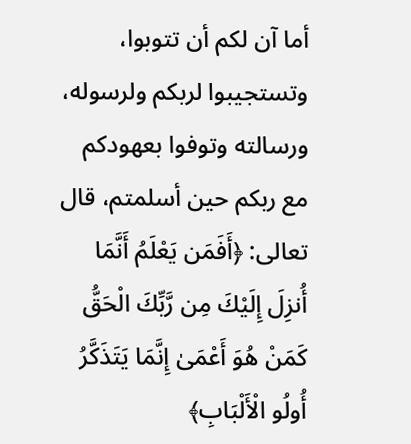أما آن لكم أن تتوبوا، وتستجيبوا لربكم ولرسوله، ورسالته وتوفوا بعهودكم مع ربكم حين أسلمتم، قال تعالى: ﴿أَفَمَن يَعْلَمُ أَنَّمَا أُنزِلَ إِلَيْكَ مِن رَّبِّكَ الْحَقُّ كَمَنْ هُوَ أَعْمَىٰ إِنَّمَا يَتَذَكَّرُ أُولُو الْأَلْبَابِ﴾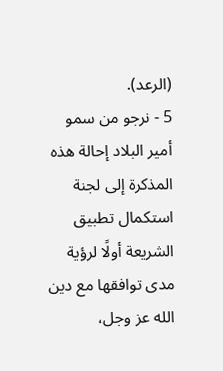(الرعد).
5 - نرجو من سمو أمير البلاد إحالة هذه المذكرة إلى لجنة استكمال تطبيق الشريعة أولًا لرؤية مدى توافقها مع دين الله عز وجل،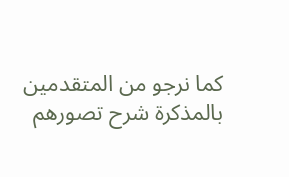كما نرجو من المتقدمين بالمذكرة شرح تصورهم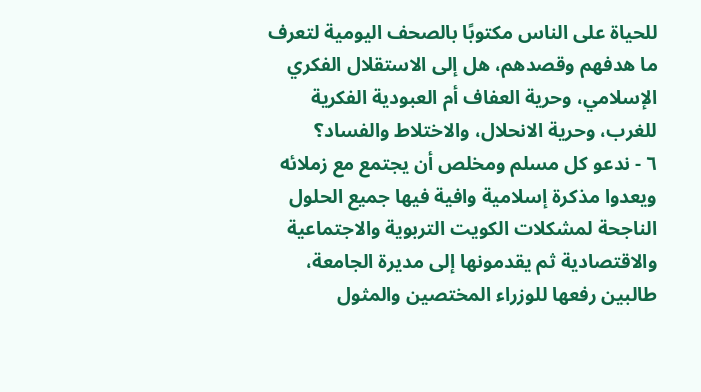للحياة على الناس مكتوبًا بالصحف اليومية لتعرف ما هدفهم وقصدهم، هل إلى الاستقلال الفكري الإسلامي، وحرية العفاف أم العبودية الفكرية للغرب، وحرية الانحلال، والاختلاط والفساد؟
٦ - ندعو كل مسلم ومخلص أن يجتمع مع زملائه ويعدوا مذكرة إسلامية وافية فيها جميع الحلول الناجحة لمشكلات الكويت التربوية والاجتماعية والاقتصادية ثم يقدمونها إلى مديرة الجامعة، طالبين رفعها للوزراء المختصين والمثول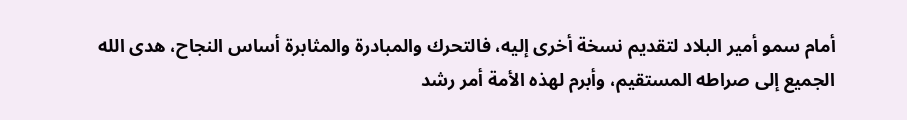أمام سمو أمير البلاد لتقديم نسخة أخرى إليه، فالتحرك والمبادرة والمثابرة أساس النجاح، هدى الله الجميع إلى صراطه المستقيم، وأبرم لهذه الأمة أمر رشد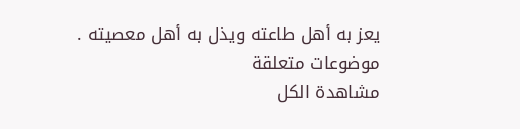يعز به أهل طاعته ويذل به أهل معصيته .
موضوعات متعلقة
مشاهدة الكل